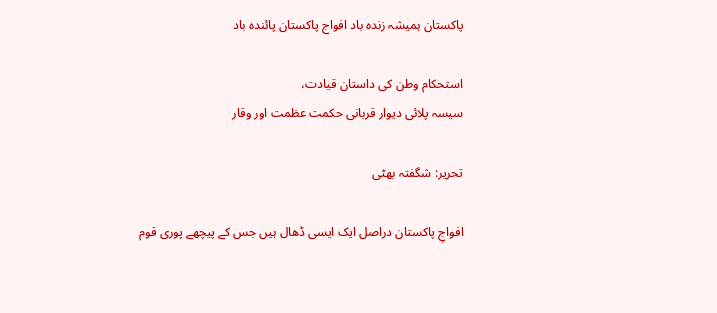پاکستان ہمیشہ زندہ باد افواج پاکستان پائندہ باد

استحکام وطن کی داستان قیادت،
سیسہ پلائی دیوار قربانی حکمت عظمت اور وقار

تحریر: شگفتہ بھٹی

افواجِ پاکستان دراصل ایک ایسی ڈھال ہیں جس کے پیچھے پوری قوم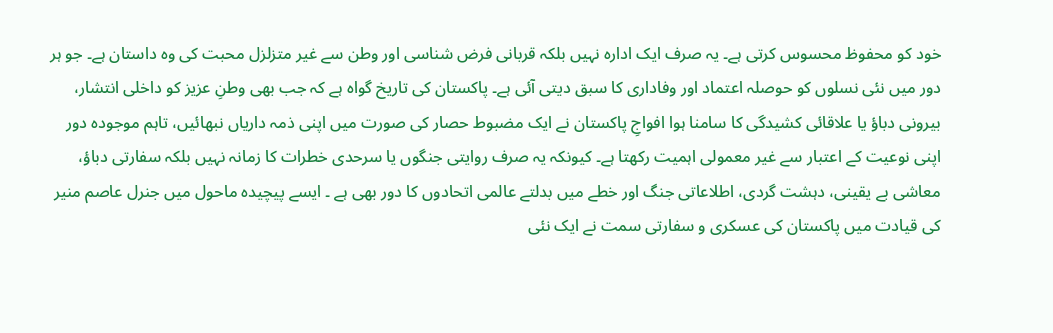خود کو محفوظ محسوس کرتی ہے۔ یہ صرف ایک ادارہ نہیں بلکہ قربانی فرض شناسی اور وطن سے غیر متزلزل محبت کی وہ داستان ہے۔ جو ہر دور میں نئی نسلوں کو حوصلہ اعتماد اور وفاداری کا سبق دیتی آئی ہے۔ پاکستان کی تاریخ گواہ ہے کہ جب بھی وطنِ عزیز کو داخلی انتشار، بیرونی دباؤ یا علاقائی کشیدگی کا سامنا ہوا افواجِ پاکستان نے ایک مضبوط حصار کی صورت میں اپنی ذمہ داریاں نبھائیں، تاہم موجودہ دور اپنی نوعیت کے اعتبار سے غیر معمولی اہمیت رکھتا ہے۔ کیونکہ یہ صرف روایتی جنگوں یا سرحدی خطرات کا زمانہ نہیں بلکہ سفارتی دباؤ، معاشی بے یقینی، دہشت گردی، اطلاعاتی جنگ اور خطے میں بدلتے عالمی اتحادوں کا دور بھی ہے ۔ ایسے پیچیدہ ماحول میں جنرل عاصم منیر کی قیادت میں پاکستان کی عسکری و سفارتی سمت نے ایک نئی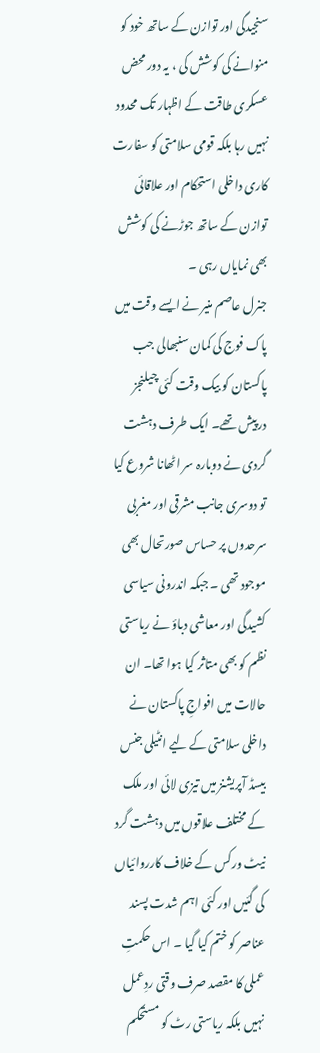سنجیدگی اور توازن کے ساتھ خود کو منوانے کی کوشش کی ، یہ دور محض عسکری طاقت کے اظہار تک محدود نہیں رہا بلکہ قومی سلامتی کو سفارت کاری داخلی استحکام اور علاقائی توازن کے ساتھ جوڑنے کی کوشش بھی نمایاں رہی ۔
جنرل عاصم منیر نے ایسے وقت میں پاک فوج کی کمان سنبھالی جب پاکستان کو بیک وقت کئی چیلنجز درپیش تھے۔ ایک طرف دہشت گردی نے دوبارہ سر اٹھانا شروع کیا تو دوسری جانب مشرقی اور مغربی سرحدوں پر حساس صورتحال بھی موجود تھی ۔ جبکہ اندرونی سیاسی کشیدگی اور معاشی دباؤ نے ریاستی نظم کو بھی متاثر کیا ہوا تھا۔ ان حالات میں افواجِ پاکستان نے داخلی سلامتی کے لیے انٹیلی جنس بیسڈ آپریشنز میں تیزی لائی اور ملک کے مختلف علاقوں میں دہشت گرد نیٹ ورکس کے خلاف کارروائیاں کی گئیں اور کئی اہم شدت پسند عناصر کو ختم کیا گیا ۔ اس حکمتِ عملی کا مقصد صرف وقتی ردِعمل نہیں بلکہ ریاستی رٹ کو مستحکم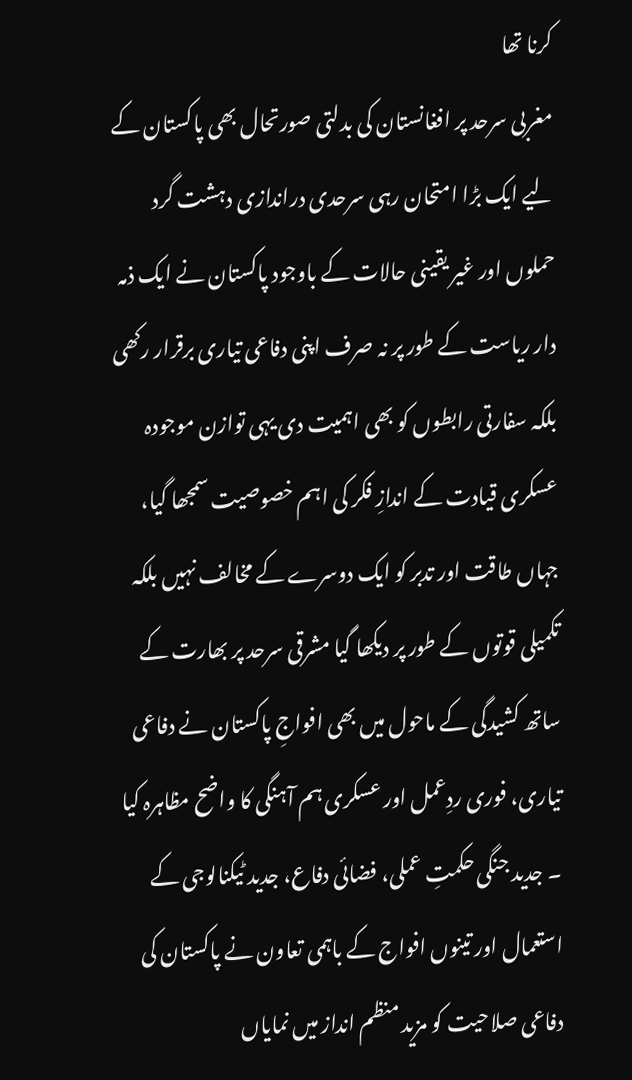کرنا تھا
مغربی سرحد پر افغانستان کی بدلتی صورتحال بھی پاکستان کے لیے ایک بڑا امتحان رہی سرحدی دراندازی دہشت گرد حملوں اور غیر یقینی حالات کے باوجود پاکستان نے ایک ذمہ دار ریاست کے طور پر نہ صرف اپنی دفاعی تیاری برقرار رکھی بلکہ سفارتی رابطوں کو بھی اہمیت دی یہی توازن موجودہ عسکری قیادت کے اندازِ فکر کی اہم خصوصیت سمجھا گیا، جہاں طاقت اور تدبر کو ایک دوسرے کے مخالف نہیں بلکہ تکمیلی قوتوں کے طور پر دیکھا گیا مشرقی سرحد پر بھارت کے ساتھ کشیدگی کے ماحول میں بھی افواجِ پاکستان نے دفاعی تیاری، فوری ردِعمل اور عسکری ہم آہنگی کا واضح مظاہرہ کیا ۔ جدید جنگی حکمتِ عملی، فضائی دفاع، جدید ٹیکنالوجی کے استعمال اور تینوں افواج کے باہمی تعاون نے پاکستان کی دفاعی صلاحیت کو مزید منظم انداز میں نمایاں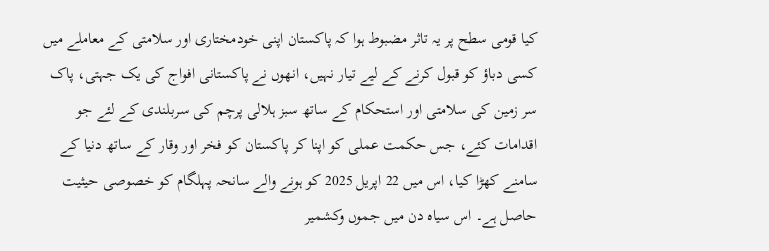کیا قومی سطح پر یہ تاثر مضبوط ہوا کہ پاکستان اپنی خودمختاری اور سلامتی کے معاملے میں کسی دباؤ کو قبول کرنے کے لیے تیار نہیں، انھوں نے پاکستانی افواج کی یک جہتی، پاک سر زمین کی سلامتی اور استحکام کے ساتھ سبز ہلالی پرچم کی سربلندی کے لئے جو اقدامات کئے، جس حکمت عملی کو اپنا کر پاکستان کو فخر اور وقار کے ساتھ دنیا کے سامنے کھڑا کیا، اس میں 22 اپریل 2025 کو ہونے والے سانحہ پہلگام کو خصوصی حیثیت حاصل ہے۔ اس سیاہ دن میں جموں وکشمیر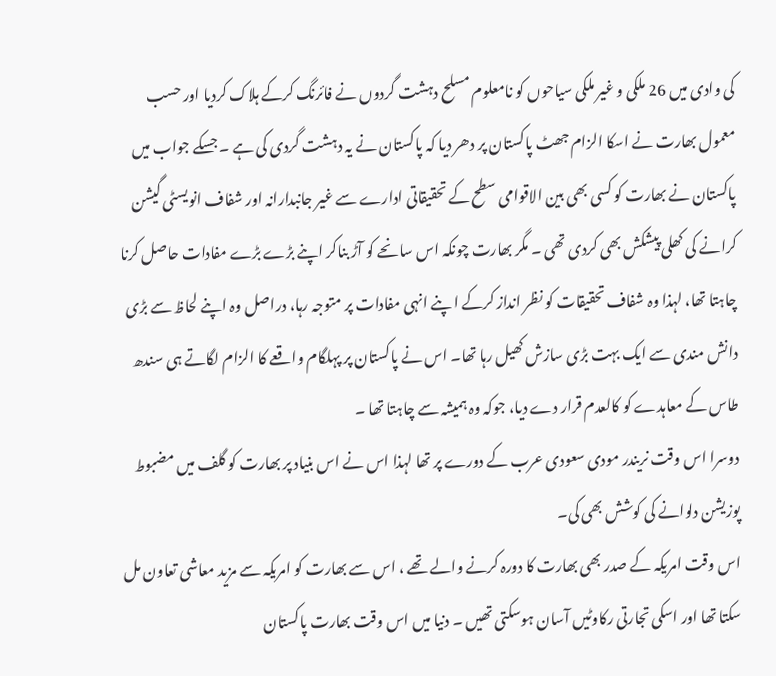کی وادی میں 26 ملکی و غیر ملکی سیاحوں کو نامعلوم مسلح دہشت گردوں نے فائرنگ کرکے ہلاک کردیا اور حسب معمول بھارت نے اسکا الزام جھٹ پاکستان پر دھر دیا کہ پاکستان نے یہ دہشت گردی کی ہے ۔ جسکے جواب میں پاکستان نے بھارت کو کسی بھی بین الاقوامی سطح کے تحقیقاتی ادارے سے غیر جانبدارانہ اور شفاف انویسٹی گیشن کرانے کی کھلی پیشکش بھی کردی تھی ۔ مگر بھارت چونکہ اس سانحے کو آڑ بناکر اپنے بڑے بڑے مفادات حاصل کرنا چاہتا تھا، لہذا وہ شفاف تحقیقات کو نظر انداز کرکے ا پنے انہی مفادات پر متوجہ رہا، دراصل وہ اپنے لحاظ سے بڑی دانش مندی سے ایک بہت بڑی سازش کھیل رہا تھا۔ اس نے پاکستان پر پہلگام واقعے کا الزام لگاتے ہی سندھ طاس کے معاہدے کو کالعدم قرار دے دیا، جوکہ وہ ہمیشہ سے چاہتا تھا ۔
دوسرا اس وقت نریندر مودی سعودی عرب کے دورے پر تھا لہذا اس نے اس بنیاد پر بھارت کو گلف میں مضبوط پوزیشن دلوانے کی کوشش بھی کی۔
اس وقت امریکہ کے صدر بھی بھارت کا دورہ کرنے والے تھے ، اس سے بھارت کو امریکہ سے مزید معاشی تعاون مل سکتا تھا اور اسکی تجارتی رکاوٹیں آسان ہوسکتی تھیں ۔ دنیا میں اس وقت بھارت پاکستان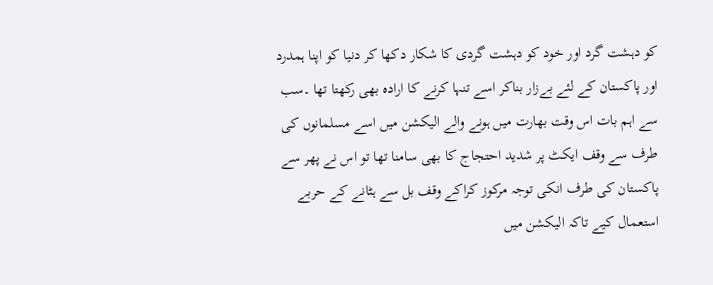کو دہشت گرد اور خود کو دہشت گردی کا شکار دکھا کر دنیا کو اپنا ہمدرد اور پاکستان کے لئے بےزار بناکر اسے تنہا کرنے کا ارادہ بھی رکھتا تھا ۔سب سے اہم بات اس وقت بھارت میں ہونے والے الیکشن میں اسے مسلمانوں کی طرف سے وقف ایکٹ پر شدید احتجاج کا بھی سامنا تھا تو اس نے پھر سے پاکستان کی طرف انکی توجہ مرکوز کراکے وقف بل سے ہٹانے کے حربے استعمال کیے تاکہ الیکشن میں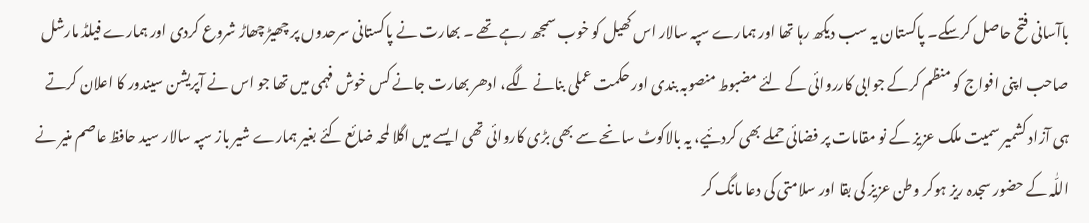باآسانی فتح حاصل کرسکے۔ پاکستان یہ سب دیکھ رہا تھا اور ہمارے سپہ سالار اس کھیل کو خوب سمجھ رہے تھے ۔ بھارت نے پاکستانی سرحدوں پر چھیڑ چھاڑ شروع کردی اور ہمارے فیلڈ مارشل صاحب اپنی افواج کو منظم کرکے جوابی کارروائی کے لئے مضبوط منصوبہ بندی اور حکمت عملی بنانے لگے، ادھر بھارت جانے کس خوش فہمی میں تھا جو اس نے آپریشن سیندور کا اعلان کرتے ہی آزاد کشمیر سمیت ملک عزیز کے نو مقامات پر فضائی حملے بھی کردئیے، یہ بالاکوٹ سانحے سے بھی بڑی کاروائی تھی ایسے میں اگلا لمحہ ضائع کئے بغیر ہمارے شیر باز سپہ سالار سید حافظ عاصم منیر نے
اللّٰہ کے حضور سجدہ ریز ہوکر وطن عزیز کی بقا اور سلامتی کی دعا مانگ کر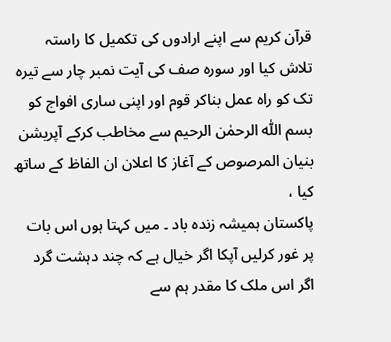قرآن کریم سے اپنے ارادوں کی تکمیل کا راستہ تلاش کیا اور سورہ صف کی آیت نمبر چار سے تیرہ تک کو راہ عمل بناکر قوم اور اپنی ساری افواج کو بسم اللّٰہ الرحمٰن الرحیم سے مخاطب کرکے آپریشن بنیان المرصوص کے آغاز کا اعلان ان الفاظ کے ساتھ کیا ،
پاکستان ہمیشہ زندہ باد ۔ میں کہتا ہوں اس بات پر غور کرلیں آپکا اگر خیال ہے کہ چند دہشت گرد اگر اس ملک کا مقدر ہم سے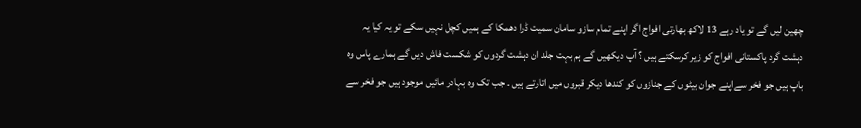چھین لیں گے تو یاد رہے 13 لاکھ بھارتی افواج اگر اپنے تمام سازو سامان سمیت ڈرا دھمکا کے ہمیں کچل نہیں سکے تو یہ کیا یہ دہشت گرد پاکستانی افواج کو زیر کرسکتے ہیں ؟ آپ دیکھیں گے ہم بہت جلد ان دہشت گردوں کو شکست فاش دیں گے ہمارے پاس وہ باپ ہیں جو فخر سےاپنے جوان بیٹوں کے جنازوں کو کندھا دیکر قبروں میں اتارتے ہیں ۔ جب تک وہ بہادر مائیں موجود ہیں جو فخر سے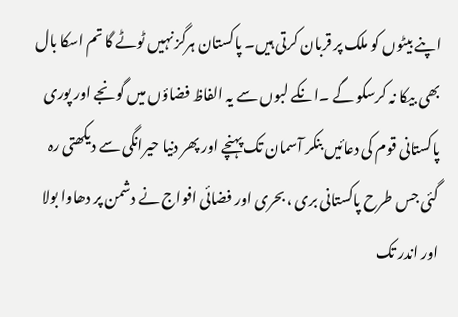اپنے بیٹوں کو ملک پر قربان کرتی ہیں۔ پاکستان ہرگز نہیں ٹوٹے گا تم اسکا بال بھی بیکا نہ کرسکو گے ۔انکے لبوں سے یہ الفاظ فضاؤں میں گونجے اور پوری پاکستانی قوم کی دعائیں بنکر آسمان تک پہنچے اور پھر دنیا حیرانگی سے دیکھتی رہ گئی جس طرح پاکستانی بری ، بحری اور فضائی افواج نے دشمن پر دھاوا بولا اور اندر تک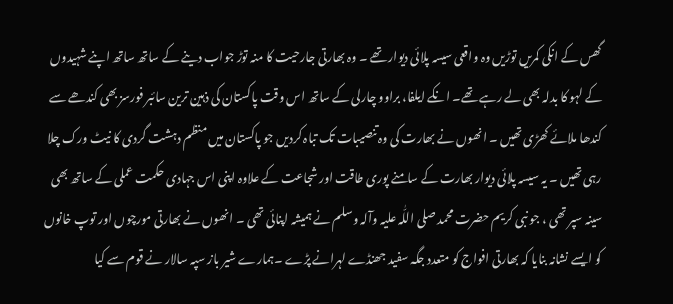گھس کے انکی کمریں توڑیں وہ واقعی سیسہ پلائی دیوار تھے ۔ وہ بھارتی جارحیت کا منہ توڑ جواب دینے کے ساتھ ساتھ اپنے شہیدوں کے لہو کا بدلہ بھی لے رہے تھے۔ انکے ایلفا، براوو چارلی کے ساتھ اس وقت پاکستان کی ذہین ترین سائبر فورسز بھی کندھے سے کندھا ملائے کھڑی تھیں ۔ انھوں نے بھارت کی وہ تنصیبات تک تباہ کردیں جو پاکستان میں منظم دہشت گردی کا نیٹ ورک چلا رہی تھیں ۔ یہ سیسہ پلائی دیوار بھارت کے سامنے پوری طاقت اور شجاعت کے علاوہ اپنی اس جہادی حکمت عملی کے ساتھ بھی سینہ سپر تھی ، جو نبی کریم حضرت محمد صلی اللّٰہ علیہ وآلہ وسلم نے ہمیشہ اپنائی تھی ۔ انھوں نے بھارتی مورچوں اور توپ خانوں کو ایسے نشانہ بنایا کہ بھارتی افواج کو متعدد جگہ سفید جھنڈے لہرانے پڑے ۔ہمارے شیر باز سپہ سالار نے قوم سے کیا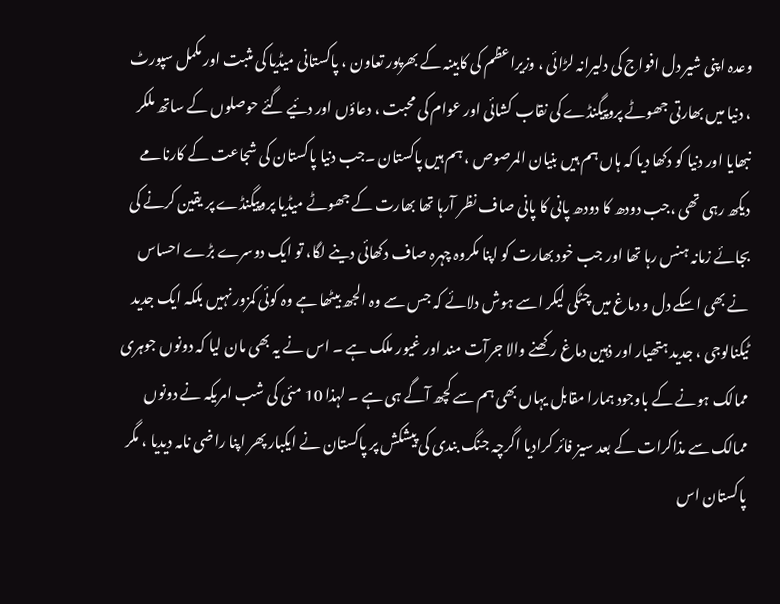وعدہ اپنی شیر دل افواج کی دلیرانہ لڑائی ، وزیراعظم کی کابینہ کے بھرپور تعاون ، پاکستانی میڈیا کی مثبت اور مکمل سپورٹ ، دنیا میں بھارتی جھوٹے پروپیگنڈے کی نقاب کشائی اور عوام کی محبت ، دعاؤں اور دئیے گئے حوصلوں کے ساتھ ملکر نبھایا اور دنیا کو دکھا دیا کہ ہاں ہم ہیں بنیان المرصوص ، ہم ہیں پاکستان ۔جب دنیا پاکستان کی شجاعت کے کارنامے دیکھ رہی تھی ،جب دودھ کا دودھ پانی کا پانی صاف نظر آرہا تھا بھارت کے جھوٹے میڈیا پروپیگنڈے پر یقین کرنے کی بجائے زمانہ ہنس رہا تھا اور جب خود بھارت کو اپنا مکروہ چہرہ صاف دکھائی دینے لگا، تو ایک دوسرے بڑے احساس نے بھی اسکے دل و دماغ میں چٹکی لیکر اسے ہوش دلائے کہ جس سے وہ الجھ بیٹھا ہے وہ کوئی کمزور نہیں بلکہ ایک جدید ٹیکنالوجی ، جدید ہتھیار اور ذہین دماغ رکھنے والا جرآت مند اور غیور ملک ہے ۔ اس نے یہ بھی مان لیا کہ دونوں جوہری ممالک ہونے کے باوجود ہمارا مقابل یہاں بھی ہم سے کچھ آگے ہی ہے ۔ لہذا 10 مئی کی شب امریکہ نے دونوں ممالک سے مذاکرات کے بعد سیز فائر کرادیا اگرچہ جنگ بندی کی پیشکش پر پاکستان نے ایکبار پھر اپنا راضی نامہ دیدیا ، مگر پاکستان اس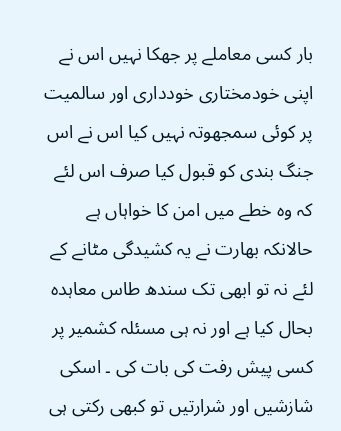بار کسی معاملے پر جھکا نہیں اس نے اپنی خودمختاری خودداری اور سالمیت پر کوئی سمجھوتہ نہیں کیا اس نے اس جنگ بندی کو قبول کیا صرف اس لئے کہ وہ خطے میں امن کا خواہاں ہے حالانکہ بھارت نے یہ کشیدگی مٹانے کے لئے نہ تو ابھی تک سندھ طاس معاہدہ بحال کیا ہے اور نہ ہی مسئلہ کشمیر پر کسی پیش رفت کی بات کی ۔ اسکی شازشیں اور شرارتیں تو کبھی رکتی ہی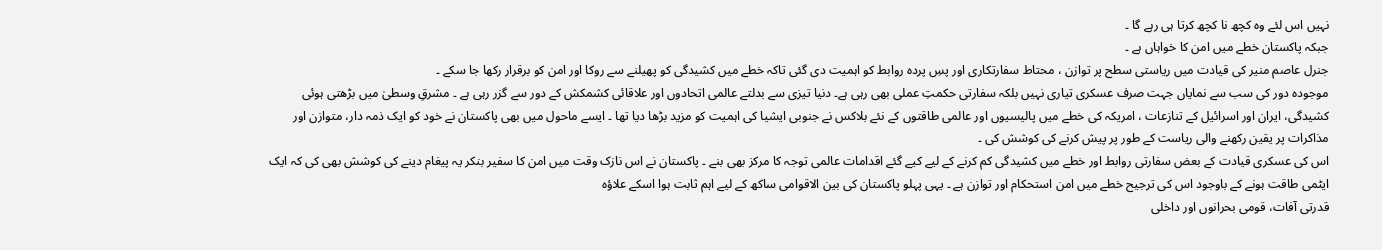نہیں اس لئے وہ کچھ نا کچھ کرتا ہی رہے گا ۔
جبکہ پاکستان خطے میں امن کا خواہاں ہے ۔
جنرل عاصم منیر کی قیادت میں ریاستی سطح پر توازن ، محتاط سفارتکاری اور پسِ پردہ روابط کو اہمیت دی گئی تاکہ خطے میں کشیدگی کو پھیلنے سے روکا اور امن کو برقرار رکھا جا سکے ۔
موجودہ دور کی سب سے نمایاں جہت صرف عسکری تیاری نہیں بلکہ سفارتی حکمتِ عملی بھی رہی ہے۔ دنیا تیزی سے بدلتے عالمی اتحادوں اور علاقائی کشمکش کے دور سے گزر رہی ہے ۔ مشرقِ وسطیٰ میں بڑھتی ہوئی کشیدگی، ایران اور اسرائیل کے تنازعات ، امریکہ کی خطے میں پالیسیوں اور عالمی طاقتوں کے نئے بلاکس نے جنوبی ایشیا کی اہمیت کو مزید بڑھا دیا تھا ۔ ایسے ماحول میں بھی پاکستان نے خود کو ایک ذمہ دار، متوازن اور مذاکرات پر یقین رکھنے والی ریاست کے طور پر پیش کرنے کی کوشش کی ۔
اس کی عسکری قیادت کے بعض سفارتی روابط اور خطے میں کشیدگی کم کرنے کے لیے کیے گئے اقدامات عالمی توجہ کا مرکز بھی بنے ۔ پاکستان نے اس نازک وقت میں امن کا سفیر بنکر یہ پیغام دینے کی کوشش بھی کی کہ ایک ایٹمی طاقت ہونے کے باوجود اس کی ترجیح خطے میں امن استحکام اور توازن ہے ۔ یہی پہلو پاکستان کی بین الاقوامی ساکھ کے لیے اہم ثابت ہوا اسکے علاؤہ
قدرتی آفات، قومی بحرانوں اور داخلی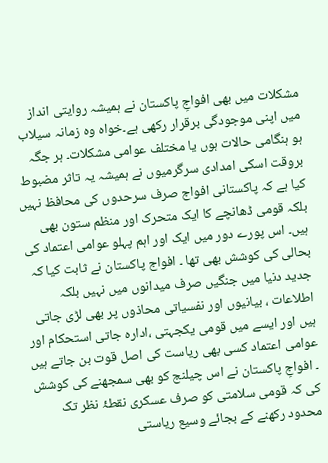مشکلات میں بھی افواجِ پاکستان نے ہمیشہ روایتی انداز میں اپنی موجودگی برقرار رکھی ہے۔خواہ وہ زمانہ سیلاب ہو ہنگامی حالات ہوں یا مختلف عوامی مشکلات۔ ہر جگہ بروقت اسکی امدادی سرگرمیوں نے ہمیشہ یہ تاثر مضبوط کیا ہے کہ پاکستانی افواج صرف سرحدوں کی محافظ نہیں بلکہ قومی ڈھانچے کا ایک متحرک اور منظم ستون بھی ہیں۔ اس پورے دور میں ایک اور اہم پہلو عوامی اعتماد کی بحالی کی کوشش بھی تھا ۔ افواج پاکستان نے ثابت کیا کہ
جدید دنیا میں جنگیں صرف میدانوں میں نہیں بلکہ اطلاعات ، بیانیوں اور نفسیاتی محاذوں پر بھی لڑی جاتی ہیں اور ایسے میں قومی یکجہتی ،ادارہ جاتی استحکام اور عوامی اعتماد کسی بھی ریاست کی اصل قوت بن جاتے ہیں ۔ افواجِ پاکستان نے اس چیلنج کو بھی سمجھنے کی کوشش کی کہ قومی سلامتی کو صرف عسکری نقطۂ نظر تک محدود رکھنے کے بجائے وسیع ریاستی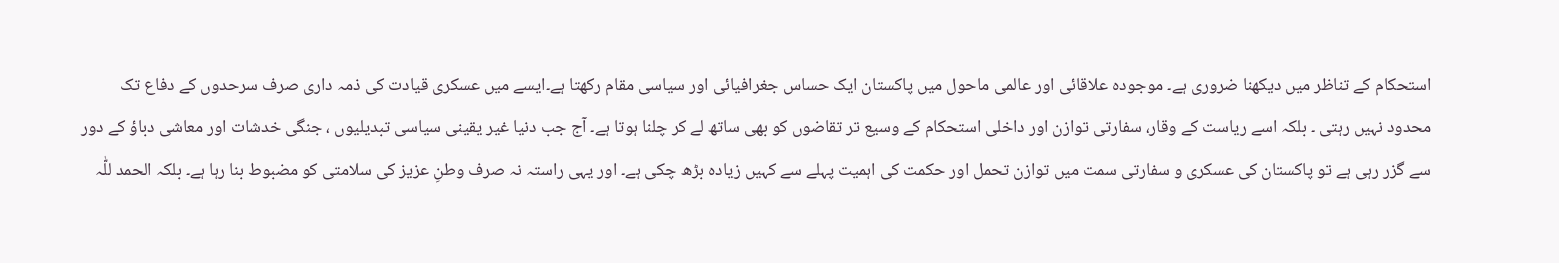استحکام کے تناظر میں دیکھنا ضروری ہے۔ موجودہ علاقائی اور عالمی ماحول میں پاکستان ایک حساس جغرافیائی اور سیاسی مقام رکھتا ہے۔ایسے میں عسکری قیادت کی ذمہ داری صرف سرحدوں کے دفاع تک محدود نہیں رہتی ۔ بلکہ اسے ریاست کے وقار، سفارتی توازن اور داخلی استحکام کے وسیع تر تقاضوں کو بھی ساتھ لے کر چلنا ہوتا ہے۔ آج جب دنیا غیر یقینی سیاسی تبدیلیوں ، جنگی خدشات اور معاشی دباؤ کے دور سے گزر رہی ہے تو پاکستان کی عسکری و سفارتی سمت میں توازن تحمل اور حکمت کی اہمیت پہلے سے کہیں زیادہ بڑھ چکی ہے۔ اور یہی راستہ نہ صرف وطنِ عزیز کی سلامتی کو مضبوط بنا رہا ہے۔ بلکہ الحمد للّٰہ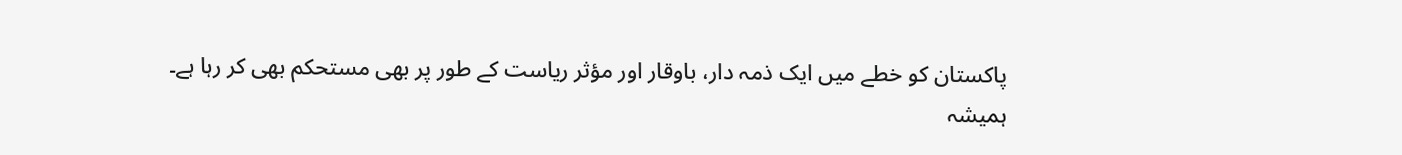پاکستان کو خطے میں ایک ذمہ دار، باوقار اور مؤثر ریاست کے طور پر بھی مستحکم بھی کر رہا ہے۔
ہمیشہ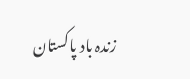زندہ باد پاکستان